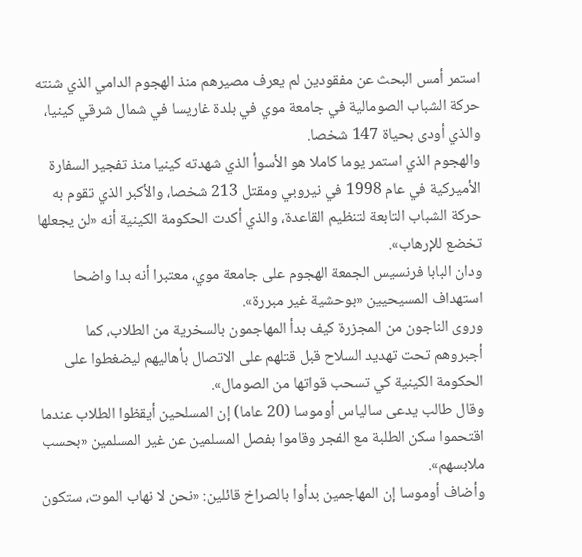استمر أمس البحث عن مفقودين لم يعرف مصيرهم منذ الهجوم الدامي الذي شنته حركة الشباب الصومالية في جامعة موي في بلدة غاريسا في شمال شرقي كينيا، والذي أودى بحياة 147 شخصا.
والهجوم الذي استمر يوما كاملا هو الأسوأ الذي شهدته كينيا منذ تفجير السفارة الأميركية في عام 1998 في نيروبي ومقتل 213 شخصا، والأكبر الذي تقوم به حركة الشباب التابعة لتنظيم القاعدة، والذي أكدت الحكومة الكينية أنه «لن يجعلها تخضع للإرهاب».
ودان البابا فرنسيس الجمعة الهجوم على جامعة موي، معتبرا أنه بدا واضحا استهداف المسيحيين «بوحشية غير مبررة».
وروى الناجون من المجزرة كيف بدأ المهاجمون بالسخرية من الطلاب، كما أجبروهم تحت تهديد السلاح قبل قتلهم على الاتصال بأهاليهم ليضغطوا على الحكومة الكينية كي تسحب قواتها من الصومال».
وقال طالب يدعى سالياس أوموسا (20 عاما) إن المسلحين أيقظوا الطلاب عندما اقتحموا سكن الطلبة مع الفجر وقاموا بفصل المسلمين عن غير المسلمين «بحسب ملابسهم».
وأضاف أوموسا إن المهاجمين بدأوا بالصراخ قائلين: «نحن لا نهاب الموت، ستكون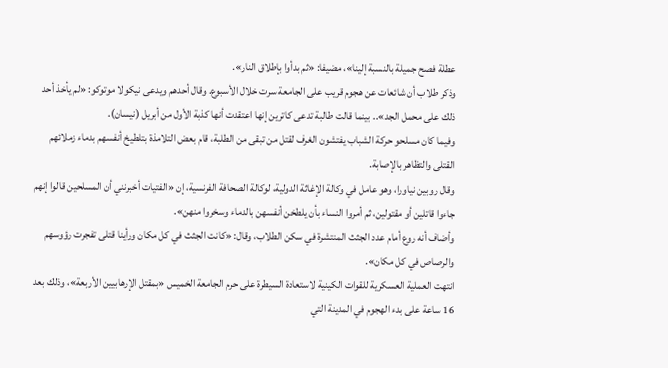عطلة فصح جميلة بالنسبة إلينا»، مضيفا: «ثم بدأوا بإطلاق النار».
وذكر طلاب أن شائعات عن هجوم قريب على الجامعة سرت خلال الأسبوع. وقال أحدهم ويدعى نيكولا موتوكو: «لم يأخذ أحد ذلك على محمل الجد».. بينما قالت طالبة تدعى كاترين إنها اعتقدت أنها كذبة الأول من أبريل (نيسان).
وفيما كان مسلحو حركة الشباب يفتشون الغرف لقتل من تبقى من الطلبة، قام بعض التلامذة بتلطيخ أنفسهم بدماء زملائهم القتلى والتظاهر بالإصابة.
وقال روبين نياورا، وهو عامل في وكالة الإغاثة الدولية، لوكالة الصحافة الفرنسية، إن «الفتيات أخبرنني أن المسلحين قالوا إنهم جاءوا قاتلين أو مقتولين، ثم أمروا النساء بأن يلطخن أنفسهن بالدماء وسخروا منهن».
وأضاف أنه روع أمام عدد الجثث المنتشرة في سكن الطلاب، وقال: «كانت الجثث في كل مكان ورأينا قتلى تفجرت رؤوسهم والرصاص في كل مكان».
انتهت العملية العسكرية للقوات الكينية لاستعادة السيطرة على حرم الجامعة الخميس «بمقتل الإرهابيين الأربعة»، وذلك بعد 16 ساعة على بدء الهجوم في المدينة التي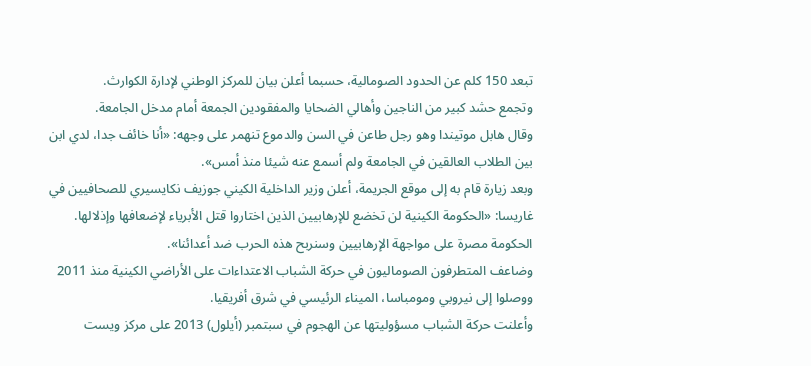تبعد 150 كلم عن الحدود الصومالية، حسبما أعلن بيان للمركز الوطني لإدارة الكوارث.
وتجمع حشد كبير من الناجين وأهالي الضحايا والمفقودين الجمعة أمام مدخل الجامعة.
وقال هابل موتيندا وهو رجل طاعن في السن والدموع تنهمر على وجهه: «أنا خائف جدا، لدي ابن بين الطلاب العالقين في الجامعة ولم أسمع عنه شيئا منذ أمس».
وبعد زيارة قام به إلى موقع الجريمة، أعلن وزير الداخلية الكيني جوزيف نكايسيري للصحافيين في غاريسا: «الحكومة الكينية لن تخضع للإرهابيين الذين اختاروا قتل الأبرياء لإضعافها وإذلالها. الحكومة مصرة على مواجهة الإرهابيين وسنربح هذه الحرب ضد أعدائنا».
وضاعف المتطرفون الصوماليون في حركة الشباب الاعتداءات على الأراضي الكينية منذ 2011 ووصلوا إلى نيروبي ومومباسا، الميناء الرئيسي في شرق أفريقيا.
وأعلنت حركة الشباب مسؤوليتها عن الهجوم في سبتمبر (أيلول) 2013 على مركز ويست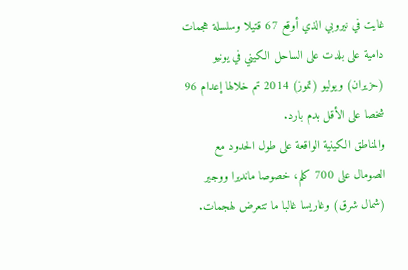غايت في نيروبي الذي أوقع 67 قتيلا وسلسلة هجمات دامية على بلدت على الساحل الكيني في يونيو (حزيران) ويوليو (تموز) 2014 تم خلالها إعدام 96 شخصا على الأقل بدم بارد.
والمناطق الكينية الواقعة على طول الحدود مع الصومال على 700 كلم، خصوصا مانديرا ووجير (شمال شرق) وغاريسا غالبا ما تتعرض لهجمات.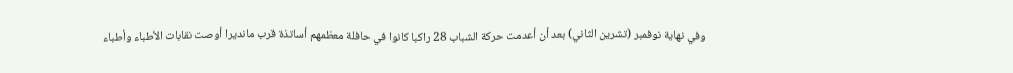وفي نهاية نوفمبر (تشرين الثاني) بعد أن أعدمت حركة الشباب 28 راكبا كانوا في حافلة معظمهم أساتذة قرب مانديرا أوصت نقابات الأطباء وأطباء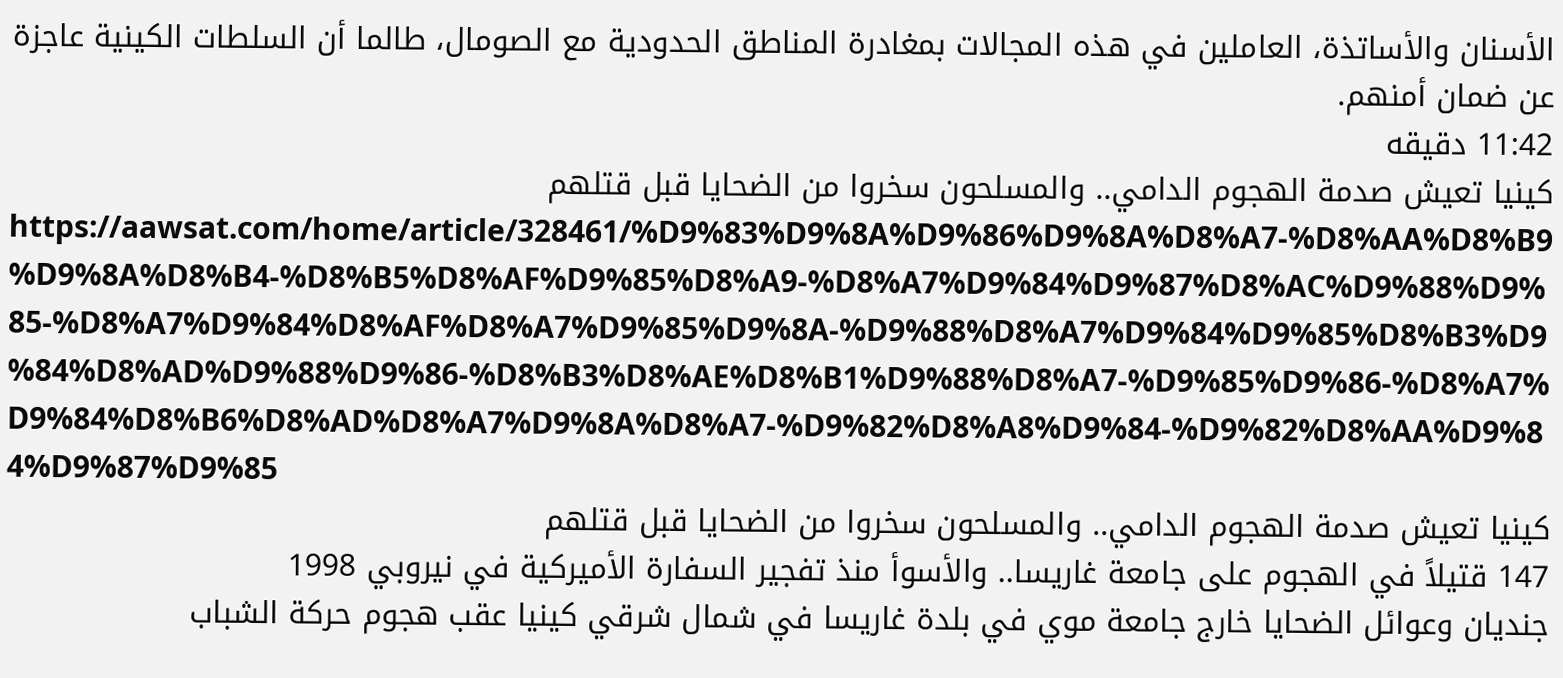الأسنان والأساتذة، العاملين في هذه المجالات بمغادرة المناطق الحدودية مع الصومال، طالما أن السلطات الكينية عاجزة عن ضمان أمنهم.
11:42 دقيقه
كينيا تعيش صدمة الهجوم الدامي.. والمسلحون سخروا من الضحايا قبل قتلهم
https://aawsat.com/home/article/328461/%D9%83%D9%8A%D9%86%D9%8A%D8%A7-%D8%AA%D8%B9%D9%8A%D8%B4-%D8%B5%D8%AF%D9%85%D8%A9-%D8%A7%D9%84%D9%87%D8%AC%D9%88%D9%85-%D8%A7%D9%84%D8%AF%D8%A7%D9%85%D9%8A-%D9%88%D8%A7%D9%84%D9%85%D8%B3%D9%84%D8%AD%D9%88%D9%86-%D8%B3%D8%AE%D8%B1%D9%88%D8%A7-%D9%85%D9%86-%D8%A7%D9%84%D8%B6%D8%AD%D8%A7%D9%8A%D8%A7-%D9%82%D8%A8%D9%84-%D9%82%D8%AA%D9%84%D9%87%D9%85
كينيا تعيش صدمة الهجوم الدامي.. والمسلحون سخروا من الضحايا قبل قتلهم
147 قتيلاً في الهجوم على جامعة غاريسا.. والأسوأ منذ تفجير السفارة الأميركية في نيروبي 1998
جنديان وعوائل الضحايا خارج جامعة موي في بلدة غاريسا في شمال شرقي كينيا عقب هجوم حركة الشباب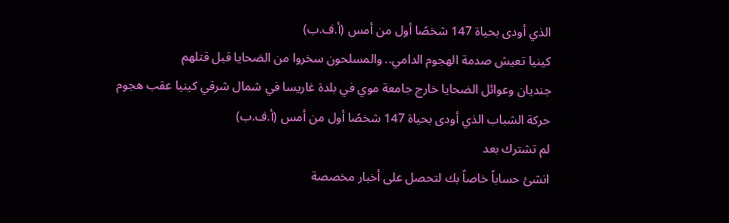الذي أودى بحياة 147 شخصًا أول من أمس (أ.ف.ب)
كينيا تعيش صدمة الهجوم الدامي.. والمسلحون سخروا من الضحايا قبل قتلهم
جنديان وعوائل الضحايا خارج جامعة موي في بلدة غاريسا في شمال شرقي كينيا عقب هجوم حركة الشباب الذي أودى بحياة 147 شخصًا أول من أمس (أ.ف.ب)
لم تشترك بعد
انشئ حساباً خاصاً بك لتحصل على أخبار مخصصة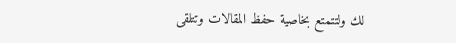لك ولتتمتع بخاصية حفظ المقالات وتتلقى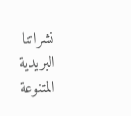نشراتنا البريدية المتنوعة